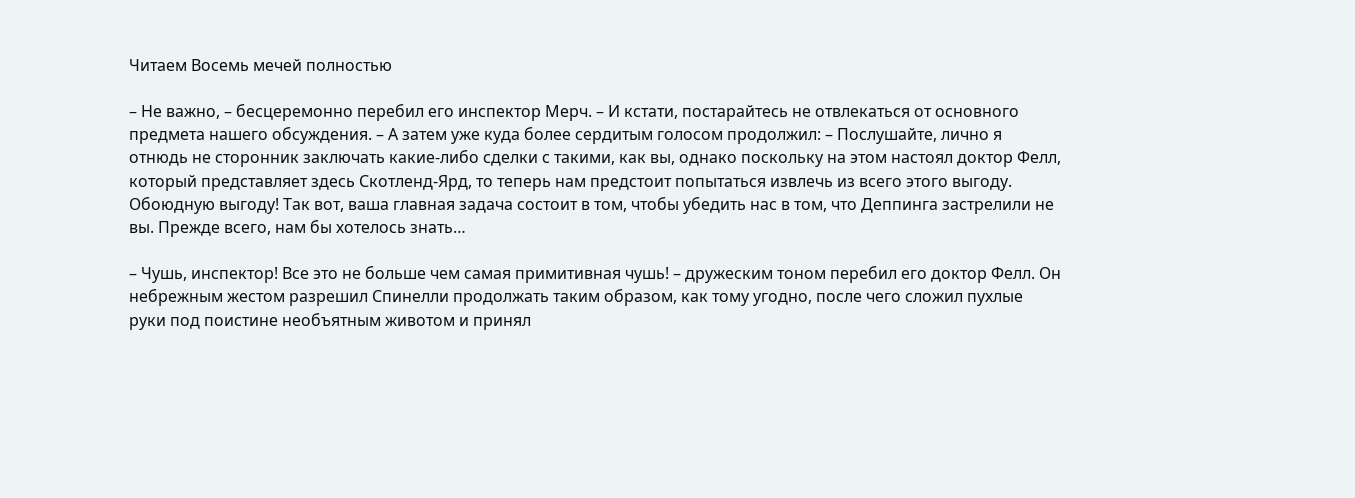Читаем Восемь мечей полностью

– Не важно, – бесцеремонно перебил его инспектор Мерч. – И кстати, постарайтесь не отвлекаться от основного предмета нашего обсуждения. – А затем уже куда более сердитым голосом продолжил: – Послушайте, лично я отнюдь не сторонник заключать какие-либо сделки с такими, как вы, однако поскольку на этом настоял доктор Фелл, который представляет здесь Скотленд-Ярд, то теперь нам предстоит попытаться извлечь из всего этого выгоду. Обоюдную выгоду! Так вот, ваша главная задача состоит в том, чтобы убедить нас в том, что Деппинга застрелили не вы. Прежде всего, нам бы хотелось знать…

– Чушь, инспектор! Все это не больше чем самая примитивная чушь! – дружеским тоном перебил его доктор Фелл. Он небрежным жестом разрешил Спинелли продолжать таким образом, как тому угодно, после чего сложил пухлые руки под поистине необъятным животом и принял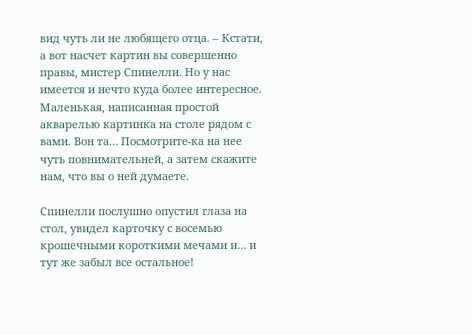вид чуть ли не любящего отца. – Кстати, а вот насчет картин вы совершенно правы, мистер Спинелли. Но у нас имеется и нечто куда более интересное. Маленькая, написанная простой акварелью картинка на столе рядом с вами. Вон та… Посмотрите-ка на нее чуть повнимательней, а затем скажите нам, что вы о ней думаете.

Спинелли послушно опустил глаза на стол, увидел карточку с восемью крошечными короткими мечами и… и тут же забыл все остальное!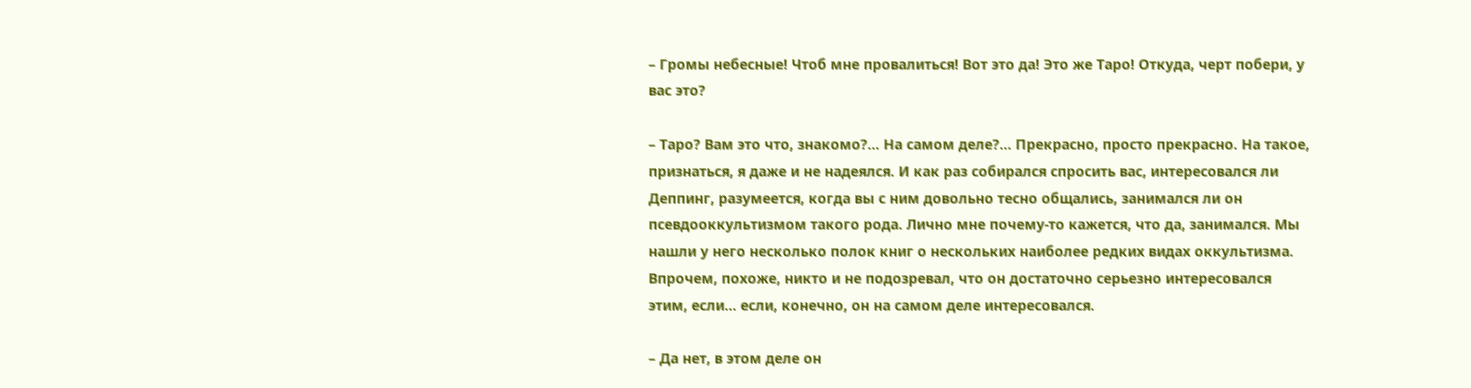– Громы небесные! Чтоб мне провалиться! Вот это да! Это же Таро! Откуда, черт побери, у вас это?

– Таро? Вам это что, знакомо?… На самом деле?… Прекрасно, просто прекрасно. На такое, признаться, я даже и не надеялся. И как раз собирался спросить вас, интересовался ли Деппинг, разумеется, когда вы с ним довольно тесно общались, занимался ли он псевдооккультизмом такого рода. Лично мне почему-то кажется, что да, занимался. Мы нашли у него несколько полок книг о нескольких наиболее редких видах оккультизма. Впрочем, похоже, никто и не подозревал, что он достаточно серьезно интересовался этим, если… если, конечно, он на самом деле интересовался.

– Да нет, в этом деле он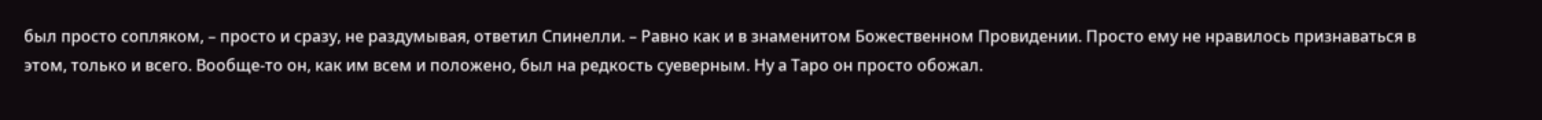был просто сопляком, – просто и сразу, не раздумывая, ответил Спинелли. – Равно как и в знаменитом Божественном Провидении. Просто ему не нравилось признаваться в этом, только и всего. Вообще-то он, как им всем и положено, был на редкость суеверным. Ну а Таро он просто обожал.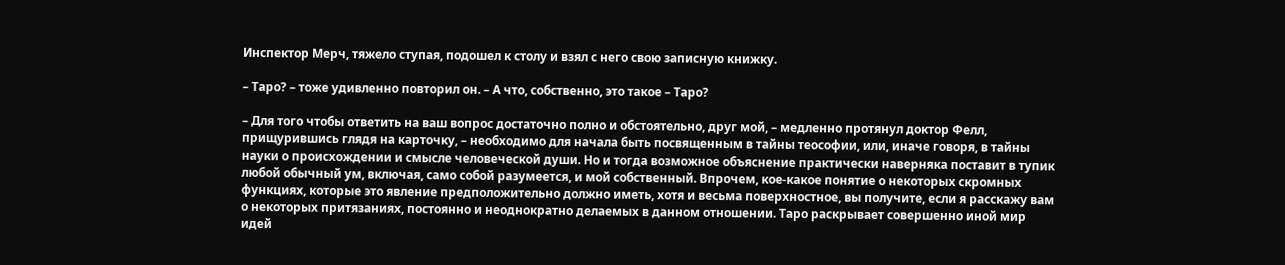Инспектор Мерч, тяжело ступая, подошел к столу и взял с него свою записную книжку.

– Таро? – тоже удивленно повторил он. – А что, собственно, это такое – Таро?

– Для того чтобы ответить на ваш вопрос достаточно полно и обстоятельно, друг мой, – медленно протянул доктор Фелл, прищурившись глядя на карточку, – необходимо для начала быть посвященным в тайны теософии, или, иначе говоря, в тайны науки о происхождении и смысле человеческой души. Но и тогда возможное объяснение практически наверняка поставит в тупик любой обычный ум, включая, само собой разумеется, и мой собственный. Впрочем, кое-какое понятие о некоторых скромных функциях, которые это явление предположительно должно иметь, хотя и весьма поверхностное, вы получите, если я расскажу вам о некоторых притязаниях, постоянно и неоднократно делаемых в данном отношении. Таро раскрывает совершенно иной мир идей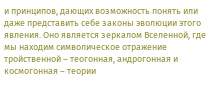и принципов, дающих возможность понять или даже представить себе законы эволюции этого явления. Оно является зеркалом Вселенной, где мы находим символическое отражение тройственной – теогонная, андрогонная и космогонная – теории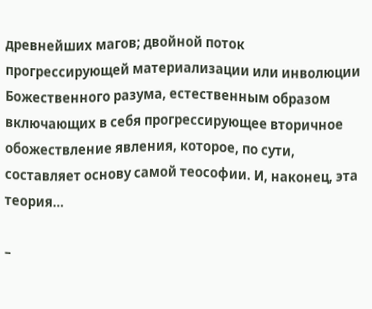древнейших магов; двойной поток прогрессирующей материализации или инволюции Божественного разума, естественным образом включающих в себя прогрессирующее вторичное обожествление явления, которое, по сути, составляет основу самой теософии. И, наконец, эта теория…

–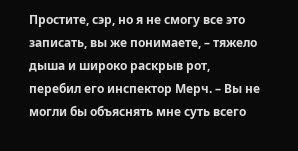Простите, сэр, но я не смогу все это записать, вы же понимаете, – тяжело дыша и широко раскрыв рот, перебил его инспектор Мерч. – Вы не могли бы объяснять мне суть всего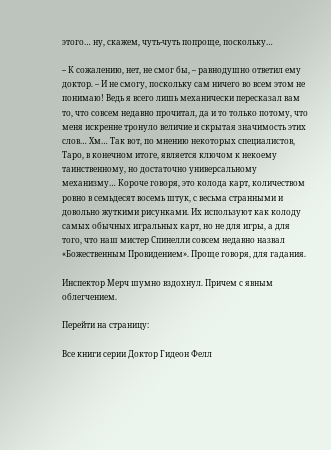этого… ну, скажем, чуть-чуть попроще, поскольку…

– К сожалению, нет, не смог бы, – равнодушно ответил ему доктор. – И не смогу, поскольку сам ничего во всем этом не понимаю! Ведь я всего лишь механически пересказал вам то, что совсем недавно прочитал, да и то только потому, что меня искренне тронуло величие и скрытая значимость этих слов… Хм… Так вот, по мнению некоторых специалистов, Таро, в конечном итоге, является ключом к некоему таинственному, но достаточно универсальному механизму… Короче говоря, это колода карт, количеством ровно в семьдесят восемь штук, с весьма странными и довольно жуткими рисунками. Их используют как колоду самых обычных игральных карт, но не для игры, а для того, что наш мистер Спинелли совсем недавно назвал «Божественным Провидением». Проще говоря, для гадания.

Инспектор Мерч шумно вздохнул. Причем с явным облегчением.

Перейти на страницу:

Все книги серии Доктор Гидеон Фелл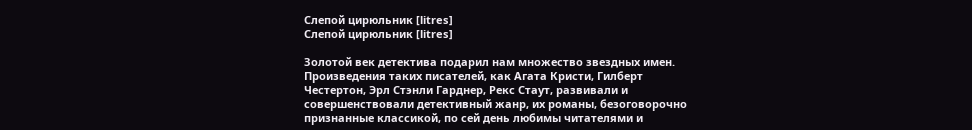Слепой цирюльник [litres]
Слепой цирюльник [litres]

Золотой век детектива подарил нам множество звездных имен. Произведения таких писателей, как Агата Кристи, Гилберт Честертон, Эрл Стэнли Гарднер, Рекс Стаут, развивали и совершенствовали детективный жанр, их романы, безоговорочно признанные классикой, по сей день любимы читателями и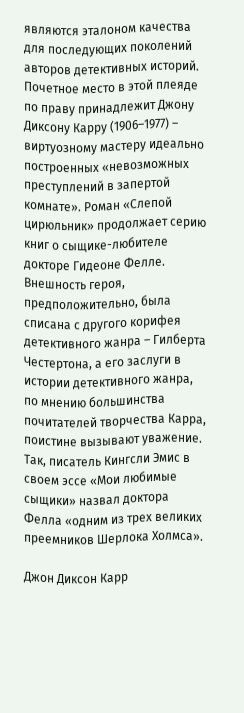являются эталоном качества для последующих поколений авторов детективных историй. Почетное место в этой плеяде по праву принадлежит Джону Диксону Карру (1906–1977) – виртуозному мастеру идеально построенных «невозможных преступлений в запертой комнате». Роман «Слепой цирюльник» продолжает серию книг о сыщике-любителе докторе Гидеоне Фелле. Внешность героя, предположительно, была списана с другого корифея детективного жанра – Гилберта Честертона, а его заслуги в истории детективного жанра, по мнению большинства почитателей творчества Карра, поистине вызывают уважение. Так, писатель Кингсли Эмис в своем эссе «Мои любимые сыщики» назвал доктора Фелла «одним из трех великих преемников Шерлока Холмса».

Джон Диксон Карр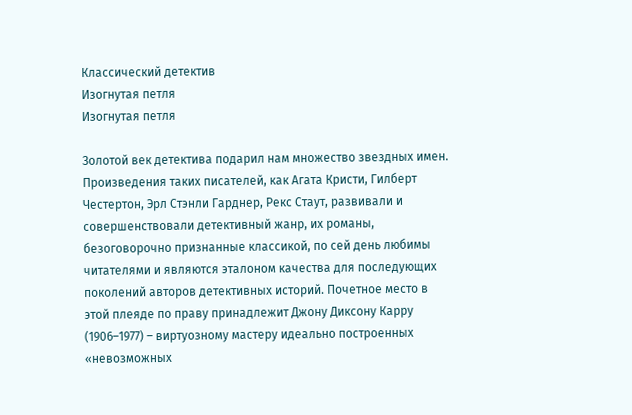Классический детектив
Изогнутая петля
Изогнутая петля

Золотой век детектива подарил нам множество звездных имен. Произведения таких писателей, как Агата Кристи, Гилберт Честертон, Эрл Стэнли Гарднер, Рекс Стаут, развивали и совершенствовали детективный жанр, их романы, безоговорочно признанные классикой, по сей день любимы читателями и являются эталоном качества для последующих поколений авторов детективных историй. Почетное место в этой плеяде по праву принадлежит Джону Диксону Карру (1906–1977) – виртуозному мастеру идеально построенных «невозможных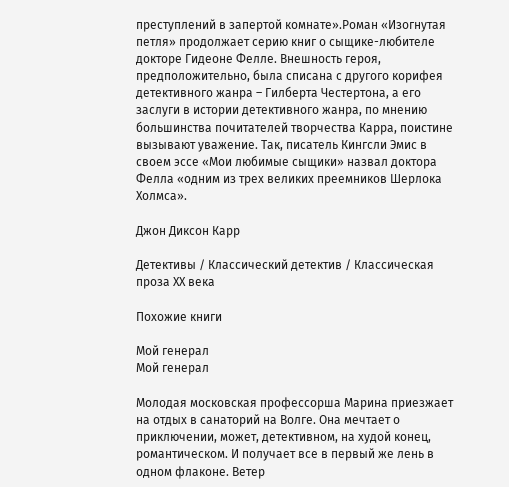преступлений в запертой комнате».Роман «Изогнутая петля» продолжает серию книг о сыщике-любителе докторе Гидеоне Фелле. Внешность героя, предположительно, была списана с другого корифея детективного жанра – Гилберта Честертона, а его заслуги в истории детективного жанра, по мнению большинства почитателей творчества Карра, поистине вызывают уважение. Так, писатель Кингсли Эмис в своем эссе «Мои любимые сыщики» назвал доктора Фелла «одним из трех великих преемников Шерлока Холмса».

Джон Диксон Карр

Детективы / Классический детектив / Классическая проза ХX века

Похожие книги

Мой генерал
Мой генерал

Молодая московская профессорша Марина приезжает на отдых в санаторий на Волге. Она мечтает о приключении, может, детективном, на худой конец, романтическом. И получает все в первый же лень в одном флаконе. Ветер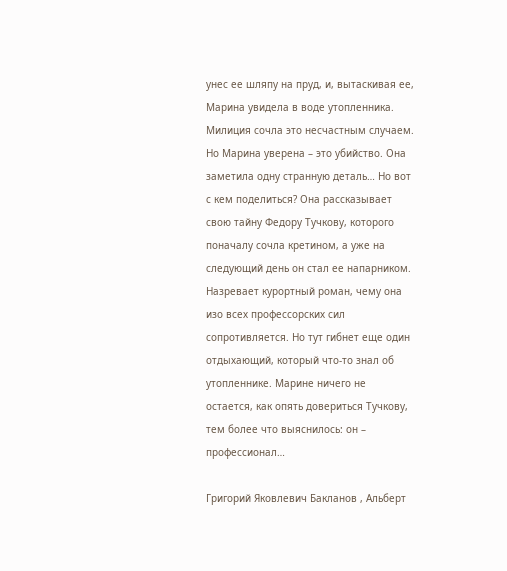унес ее шляпу на пруд, и, вытаскивая ее, Марина увидела в воде утопленника. Милиция сочла это несчастным случаем. Но Марина уверена – это убийство. Она заметила одну странную деталь… Но вот с кем поделиться? Она рассказывает свою тайну Федору Тучкову, которого поначалу сочла кретином, а уже на следующий день он стал ее напарником. Назревает курортный роман, чему она изо всех профессорских сил сопротивляется. Но тут гибнет еще один отдыхающий, который что-то знал об утопленнике. Марине ничего не остается, как опять довериться Тучкову, тем более что выяснилось: он – профессионал…

Григорий Яковлевич Бакланов , Альберт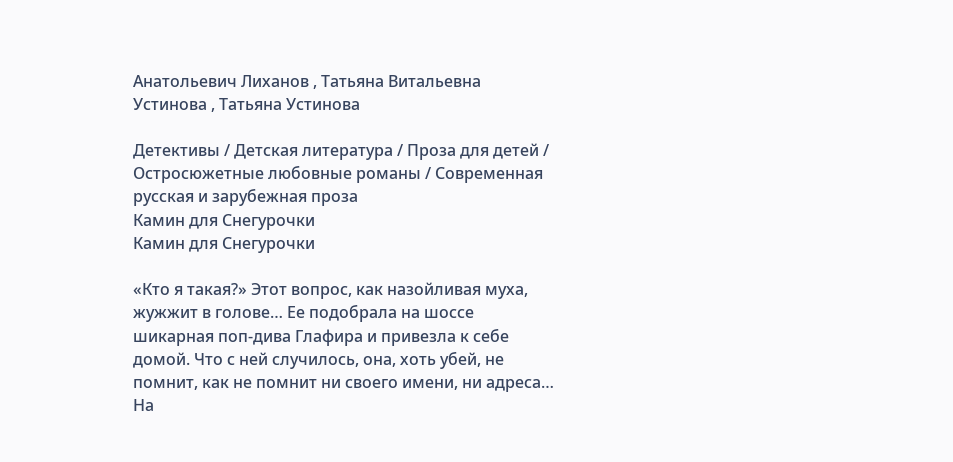Анатольевич Лиханов , Татьяна Витальевна Устинова , Татьяна Устинова

Детективы / Детская литература / Проза для детей / Остросюжетные любовные романы / Современная русская и зарубежная проза
Камин для Снегурочки
Камин для Снегурочки

«Кто я такая?» Этот вопрос, как назойливая муха, жужжит в голове… Ее подобрала на шоссе шикарная поп-дива Глафира и привезла к себе домой. Что с ней случилось, она, хоть убей, не помнит, как не помнит ни своего имени, ни адреса… На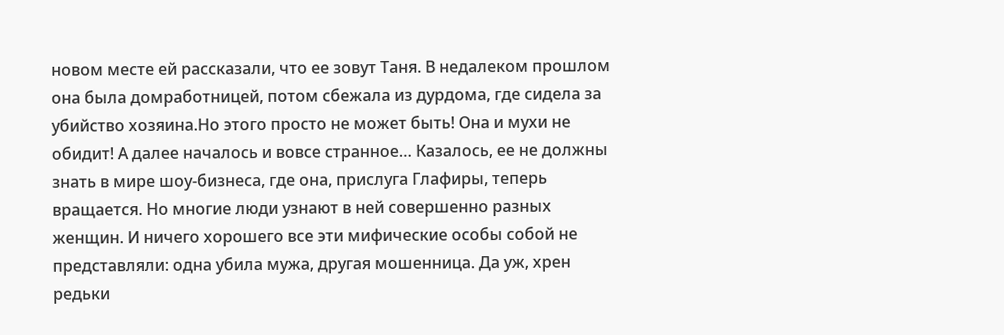новом месте ей рассказали, что ее зовут Таня. В недалеком прошлом она была домработницей, потом сбежала из дурдома, где сидела за убийство хозяина.Но этого просто не может быть! Она и мухи не обидит! А далее началось и вовсе странное… Казалось, ее не должны знать в мире шоу-бизнеса, где она, прислуга Глафиры, теперь вращается. Но многие люди узнают в ней совершенно разных женщин. И ничего хорошего все эти мифические особы собой не представляли: одна убила мужа, другая мошенница. Да уж, хрен редьки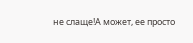не слаще!А может, ее просто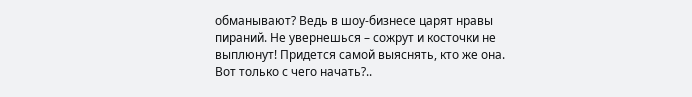обманывают? Ведь в шоу-бизнесе царят нравы пираний. Не увернешься – сожрут и косточки не выплюнут! Придется самой выяснять, кто же она. Вот только с чего начать?..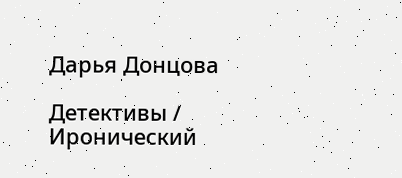Дарья Донцова

Детективы / Иронический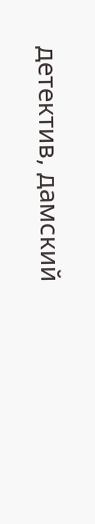детектив, дамский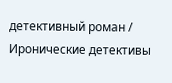детективный роман / Иронические детективы